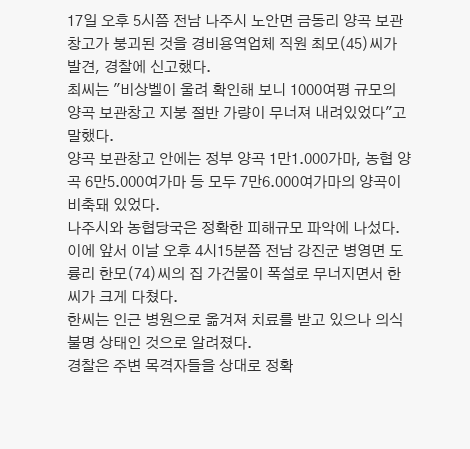17일 오후 5시쯤 전남 나주시 노안면 금동리 양곡 보관창고가 붕괴된 것을 경비용역업체 직원 최모(45)씨가 발견, 경찰에 신고했다.
최씨는 "비상벨이 울려 확인해 보니 1000여평 규모의 양곡 보관창고 지붕 절반 가량이 무너져 내려있었다"고 말했다.
양곡 보관창고 안에는 정부 양곡 1만1.000가마, 농협 양곡 6만5.000여가마 등 모두 7만6.000여가마의 양곡이 비축돼 있었다.
나주시와 농협당국은 정확한 피해규모 파악에 나섰다.
이에 앞서 이날 오후 4시15분쯤 전남 강진군 병영면 도륭리 한모(74)씨의 집 가건물이 폭설로 무너지면서 한씨가 크게 다쳤다.
한씨는 인근 병원으로 옮겨져 치료를 받고 있으나 의식불명 상태인 것으로 알려졌다.
경찰은 주변 목격자들을 상대로 정확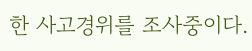한 사고경위를 조사중이다.